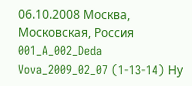06.10.2008 Москва, Московская, Россия
001_A_002_Deda Vova_2009_02_07 (1-13-14) Ну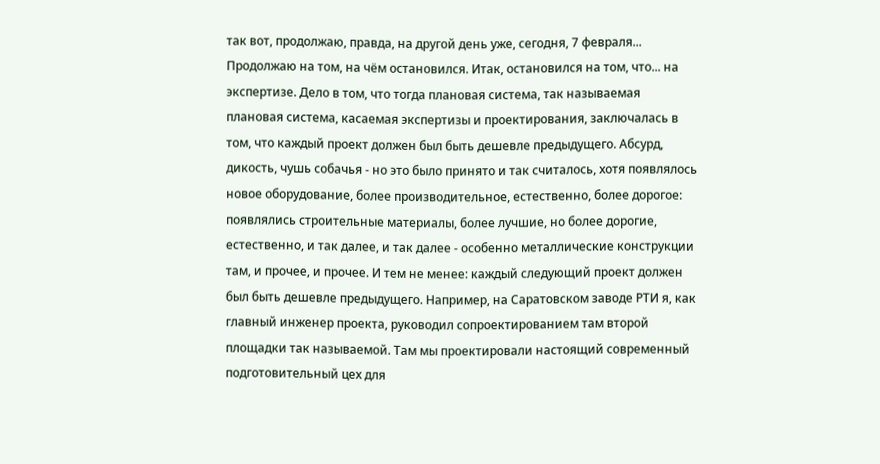так вот, продолжаю, правда, на другой день уже, сегодня, 7 февраля... Продолжаю на том, на чём остановился. Итак, остановился на том, что... на экспертизе. Дело в том, что тогда плановая система, так называемая плановая система, касаемая экспертизы и проектирования, заключалась в том, что каждый проект должен был быть дешевле предыдущего. Абсурд, дикость, чушь собачья - но это было принято и так считалось, хотя появлялось новое оборудование, более производительное, естественно, более дорогое: появлялись строительные материалы, более лучшие, но более дорогие, естественно, и так далее, и так далее - особенно металлические конструкции там, и прочее, и прочее. И тем не менее: каждый следующий проект должен был быть дешевле предыдущего. Например, на Саратовском заводе РТИ я, как главный инженер проекта, руководил сопроектированием там второй площадки так называемой. Там мы проектировали настоящий современный подготовительный цех для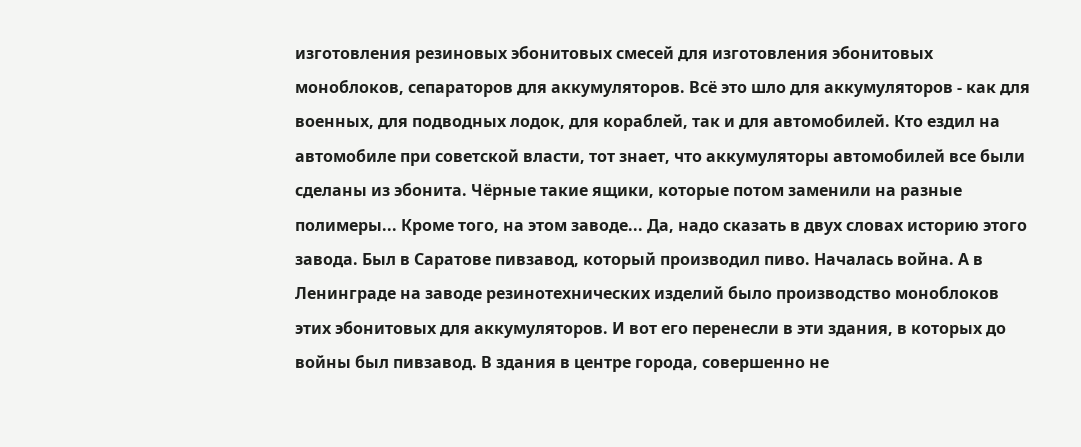изготовления резиновых эбонитовых смесей для изготовления эбонитовых моноблоков, сепараторов для аккумуляторов. Всё это шло для аккумуляторов - как для военных, для подводных лодок, для кораблей, так и для автомобилей. Кто ездил на автомобиле при советской власти, тот знает, что аккумуляторы автомобилей все были сделаны из эбонита. Чёрные такие ящики, которые потом заменили на разные полимеры... Кроме того, на этом заводе... Да, надо сказать в двух словах историю этого завода. Был в Саратове пивзавод, который производил пиво. Началась война. А в Ленинграде на заводе резинотехнических изделий было производство моноблоков этих эбонитовых для аккумуляторов. И вот его перенесли в эти здания, в которых до войны был пивзавод. В здания в центре города, совершенно не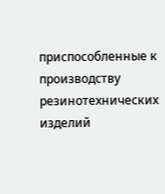приспособленные к производству резинотехнических изделий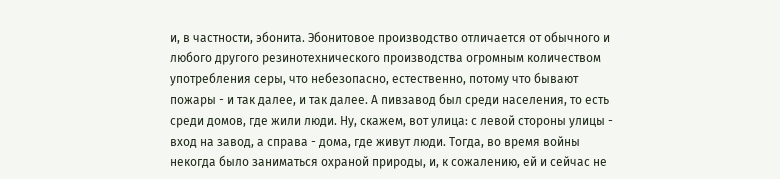и, в частности, эбонита. Эбонитовое производство отличается от обычного и любого другого резинотехнического производства огромным количеством употребления серы, что небезопасно, естественно, потому что бывают пожары - и так далее, и так далее. А пивзавод был среди населения, то есть среди домов, где жили люди. Ну, скажем, вот улица: с левой стороны улицы - вход на завод, а справа - дома, где живут люди. Тогда, во время войны некогда было заниматься охраной природы, и, к сожалению, ей и сейчас не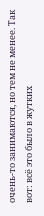очень-то занимаются, но тем не менее. Так вот: всё это было в жутких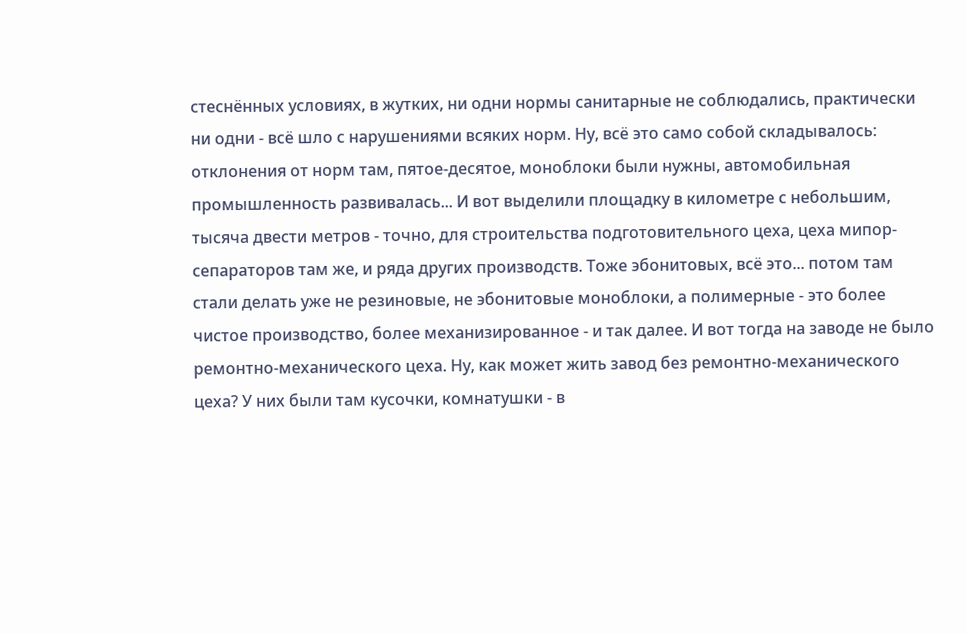стеснённых условиях, в жутких, ни одни нормы санитарные не соблюдались, практически ни одни - всё шло с нарушениями всяких норм. Ну, всё это само собой складывалось: отклонения от норм там, пятое-десятое, моноблоки были нужны, автомобильная промышленность развивалась... И вот выделили площадку в километре с небольшим, тысяча двести метров - точно, для строительства подготовительного цеха, цеха мипор-сепараторов там же, и ряда других производств. Тоже эбонитовых, всё это... потом там стали делать уже не резиновые, не эбонитовые моноблоки, а полимерные - это более чистое производство, более механизированное - и так далее. И вот тогда на заводе не было ремонтно-механического цеха. Ну, как может жить завод без ремонтно-механического цеха? У них были там кусочки, комнатушки - в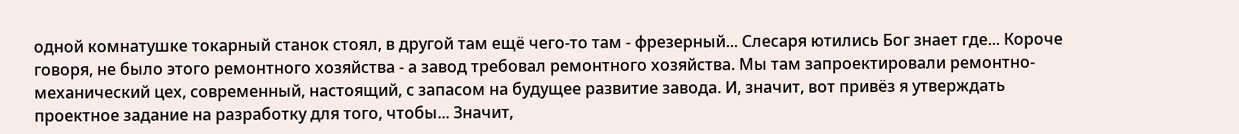одной комнатушке токарный станок стоял, в другой там ещё чего-то там - фрезерный... Слесаря ютились Бог знает где... Короче говоря, не было этого ремонтного хозяйства - а завод требовал ремонтного хозяйства. Мы там запроектировали ремонтно-механический цех, современный, настоящий, с запасом на будущее развитие завода. И, значит, вот привёз я утверждать проектное задание на разработку для того, чтобы... Значит,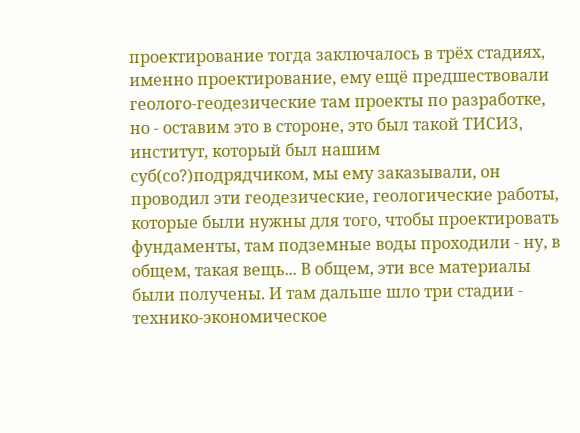проектирование тогда заключалось в трёх стадиях, именно проектирование, ему ещё предшествовали геолого-геодезические там проекты по разработке, но - оставим это в стороне, это был такой ТИСИЗ, институт, который был нашим суб(со?)подрядчиком, мы ему заказывали, он проводил эти геодезические, геологические работы, которые были нужны для того, чтобы проектировать фундаменты, там подземные воды проходили - ну, в общем, такая вещь... В общем, эти все материалы были получены. И там дальше шло три стадии - технико-экономическое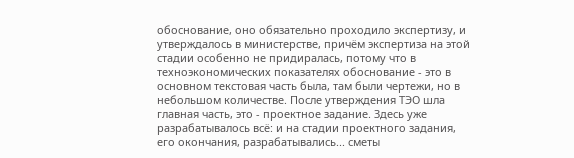обоснование, оно обязательно проходило экспертизу, и утверждалось в министерстве, причём экспертиза на этой стадии особенно не придиралась, потому что в техноэкономических показателях обоснование - это в основном текстовая часть была, там были чертежи, но в небольшом количестве. После утверждения ТЭО шла главная часть, это - проектное задание. Здесь уже разрабатывалось всё: и на стадии проектного задания, его окончания, разрабатывались... сметы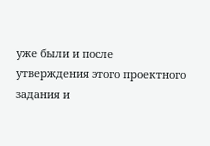уже были и после утверждения этого проектного задания и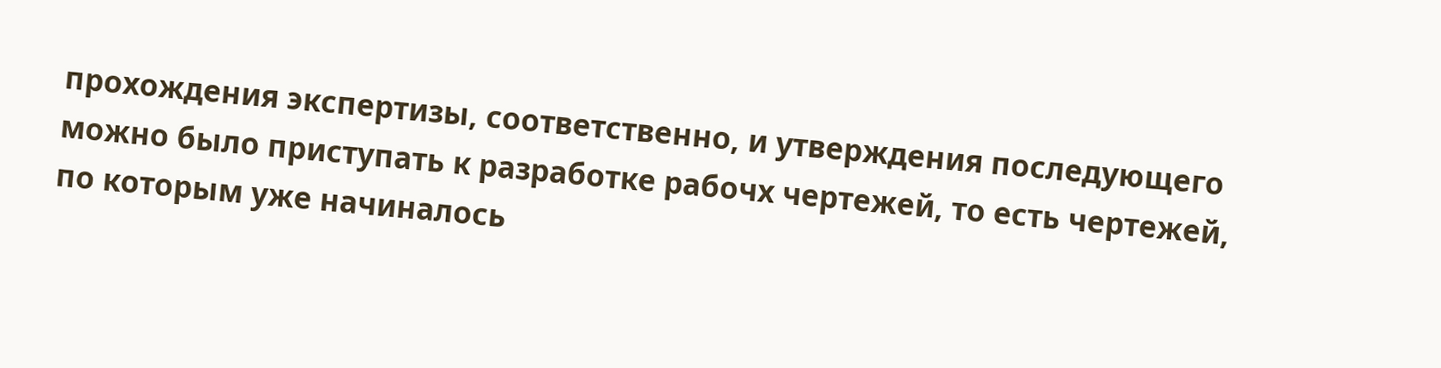прохождения экспертизы, соответственно, и утверждения последующего можно было приступать к разработке рабочх чертежей, то есть чертежей, по которым уже начиналось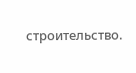строительство.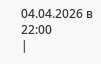04.04.2026 в 22:00
|